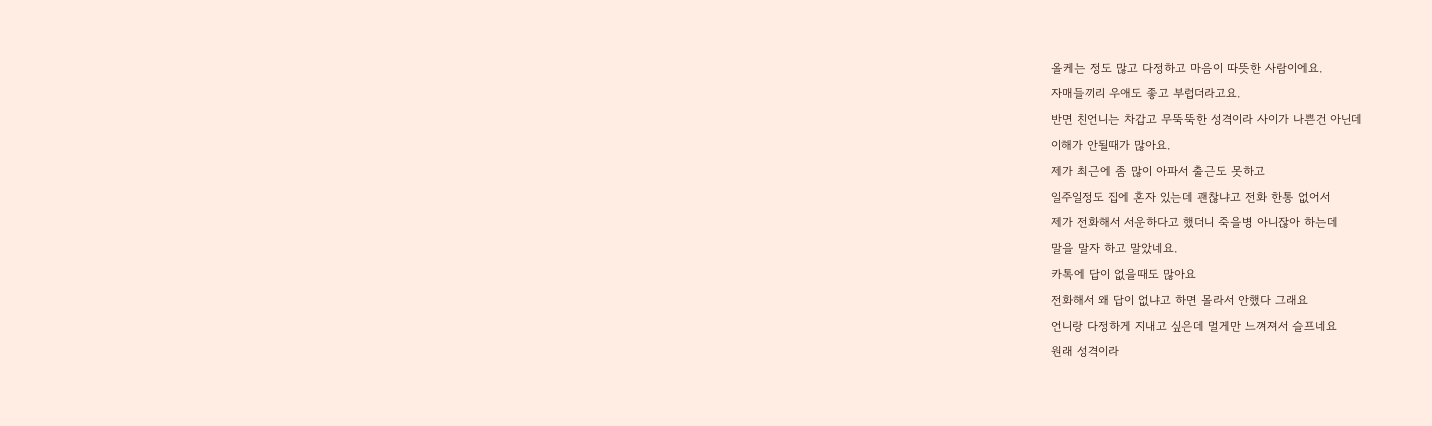올케는 정도 많고 다정하고 마음이 따뜻한 사람이에요.
자매들끼리 우애도 좋고 부럽더라고요.
반면 친언니는 차갑고 무뚝뚝한 성격이라 사이가 나쁜건 아닌데
이해가 안될때가 많아요.
제가 최근에 좀 많이 아파서 출근도 못하고
일주일정도 집에 혼자 있는데 괜찮냐고 전화 한통 없어서
제가 전화해서 서운하다고 했더니 죽을병 아니잖아 하는데
말을 말자 하고 말았네요.
카톡에 답이 없을때도 많아요
전화해서 왜 답이 없냐고 하면 몰라서 안했다 그래요
언니랑 다정하게 지내고 싶은데 멀게만 느껴져서 슬프네요
원래 성격이라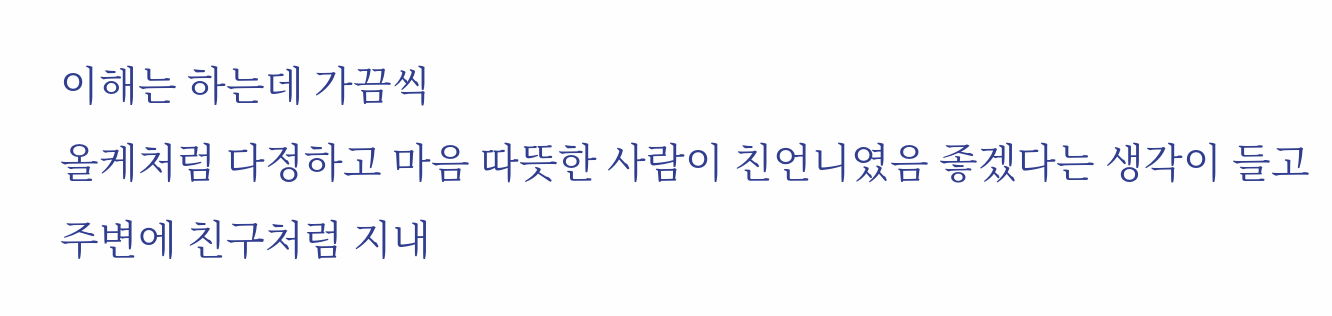이해는 하는데 가끔씩
올케처럼 다정하고 마음 따뜻한 사람이 친언니였음 좋겠다는 생각이 들고
주변에 친구처럼 지내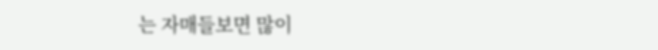는 자매들보면 많이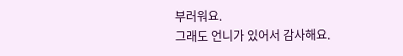부러워요.
그래도 언니가 있어서 감사해요.